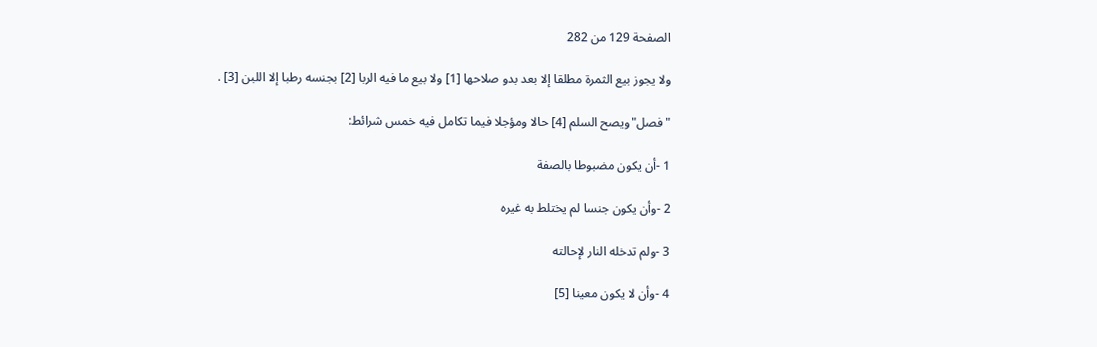الصفحة 129 من 282

ولا يجوز بيع الثمرة مطلقا إلا بعد بدو صلاحها [1] ولا بيع ما فيه الربا [2] بجنسه رطبا إلا اللبن [3] .

"فصل"ويصح السلم [4] حالا ومؤجلا فيما تكامل فيه خمس شرائط:

1 -أن يكون مضبوطا بالصفة

2 -وأن يكون جنسا لم يختلط به غيره

3 -ولم تدخله النار لإحالته

4 -وأن لا يكون معينا [5]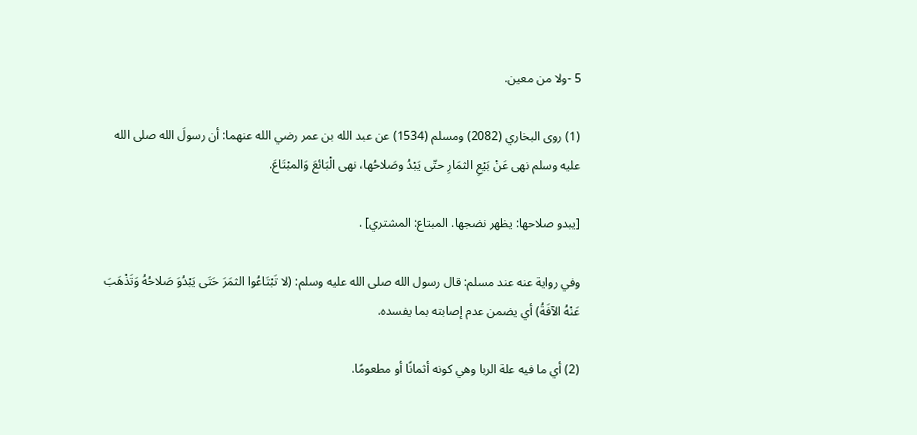5 -ولا من معين.

(1) روى البخاري (2082) ومسلم (1534) عن عبد الله بن عمر رضي الله عنهما: أن رسولَ الله صلى الله عليه وسلم نهى عَنْ بَيْعِ الثمَارِ حتّى يَبْدُ وصَلاحُها، نهى الْبَائعَ وَالمبْتَاعَ.

[يبدو صلاحها: يظهر نضجها. المبتاع: المشتري] .

وفي رواية عنه عند مسلم: قال رسول الله صلى الله عليه وسلم: (لا تَبْتَاعُوا الثمَرَ حَتَى يَبْدُوَ صَلاحُهُ وَتَذْهَبَ عَنْهُ الآفَةُ) أي يضمن عدم إصابته بما يفسده.

(2) أي ما فيه علة الربا وهي كونه أثمانًا أو مطعومًا.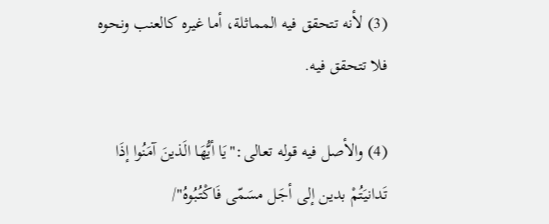(3) لأنه تتحقق فيه المماثلة، أما غيره كالعنب ونحوه فلا تتحقق فيه.

(4) والأصل فيه قوله تعالى:"يَا أيُّهَا الَذينَ آمَنُوا إذَا تَدانيَتُمْ بدين إلى أجَل مسَمّى فَاكْتُبُوهُ"/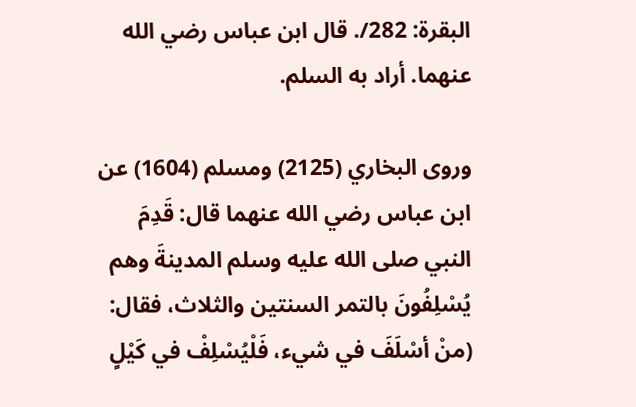البقرة: 282/. قال ابن عباس رضي الله عنهما. أراد به السلم.

وروى البخاري (2125) ومسلم (1604) عن ابن عباس رضي الله عنهما قال: قَدِمَ النبي صلى الله عليه وسلم المدينةَ وهم يُسْلِفُونَ بالتمر السنتين والثلاث، فقال: (منْ أسْلَفَ في شيء، فَلْيُسْلِفْ في كَيْلٍ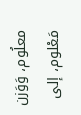معلُوم، وَوَزن مَعْلوم، إلى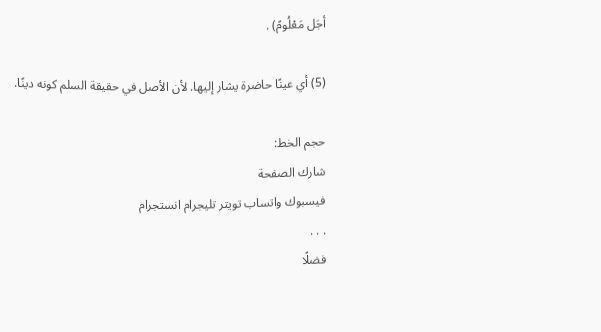أجَل مَعْلُومً) .

(5) أي عينًا حاضرة يشار إليها. لأن الأصل في حقيقة السلم كونه دينًا.

حجم الخط:
شارك الصفحة
فيسبوك واتساب تويتر تليجرام انستجرام
. . .
فضلًا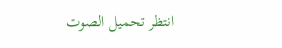انتظر تحميل الصوت